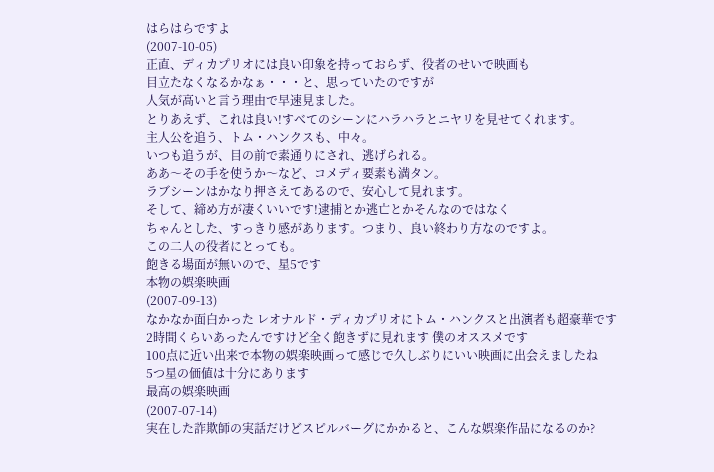はらはらですよ
(2007-10-05)
正直、ディカプリオには良い印象を持っておらず、役者のせいで映画も
目立たなくなるかなぁ・・・と、思っていたのですが
人気が高いと言う理由で早速見ました。
とりあえず、これは良い!すべてのシーンにハラハラとニヤリを見せてくれます。
主人公を追う、トム・ハンクスも、中々。
いつも追うが、目の前で素通りにされ、逃げられる。
ああ〜その手を使うか〜など、コメディ要素も満タン。
ラブシーンはかなり押さえてあるので、安心して見れます。
そして、締め方が凄くいいです!逮捕とか逃亡とかそんなのではなく
ちゃんとした、すっきり感があります。つまり、良い終わり方なのですよ。
この二人の役者にとっても。
飽きる場面が無いので、星5です
本物の娯楽映画
(2007-09-13)
なかなか面白かった レオナルド・ディカプリオにトム・ハンクスと出演者も超豪華です
2時間くらいあったんですけど全く飽きずに見れます 僕のオススメです
100点に近い出来で本物の娯楽映画って感じで久しぶりにいい映画に出会えましたね
5つ星の価値は十分にあります
最高の娯楽映画
(2007-07-14)
実在した詐欺師の実話だけどスピルバーグにかかると、こんな娯楽作品になるのか?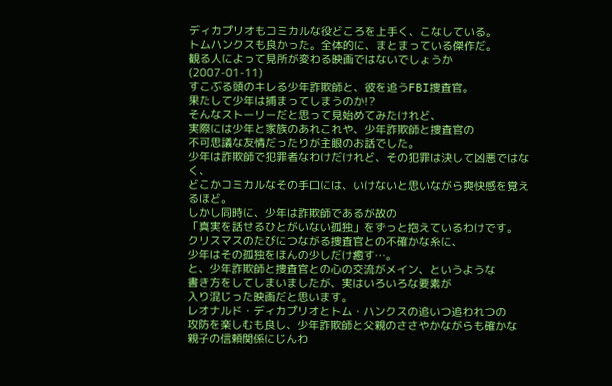ディカプリオもコミカルな役どころを上手く、こなしている。
トムハンクスも良かった。全体的に、まとまっている傑作だ。
観る人によって見所が変わる映画ではないでしょうか
(2007-01-11)
すこぶる頭のキレる少年詐欺師と、彼を追うFBI捜査官。
果たして少年は捕まってしまうのか!?
そんなストーリーだと思って見始めてみたけれど、
実際には少年と家族のあれこれや、少年詐欺師と捜査官の
不可思議な友情だったりが主眼のお話でした。
少年は詐欺師で犯罪者なわけだけれど、その犯罪は決して凶悪ではなく、
どこかコミカルなその手口には、いけないと思いながら爽快感を覚えるほど。
しかし同時に、少年は詐欺師であるが故の
「真実を話せるひとがいない孤独」をずっと抱えているわけです。
クリスマスのたびにつながる捜査官との不確かな糸に、
少年はその孤独をほんの少しだけ癒す…。
と、少年詐欺師と捜査官との心の交流がメイン、というような
書き方をしてしまいましたが、実はいろいろな要素が
入り混じった映画だと思います。
レオナルド・ディカプリオとトム・ハンクスの追いつ追われつの
攻防を楽しむも良し、少年詐欺師と父親のささやかながらも確かな
親子の信頼関係にじんわ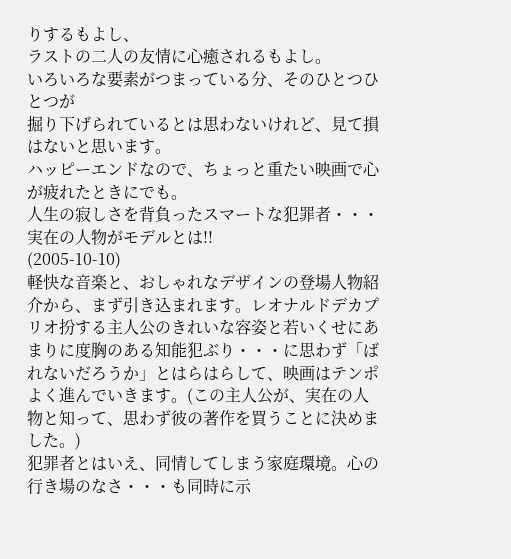りするもよし、
ラストの二人の友情に心癒されるもよし。
いろいろな要素がつまっている分、そのひとつひとつが
掘り下げられているとは思わないけれど、見て損はないと思います。
ハッピーエンドなので、ちょっと重たい映画で心が疲れたときにでも。
人生の寂しさを背負ったスマートな犯罪者・・・実在の人物がモデルとは!!
(2005-10-10)
軽快な音楽と、おしゃれなデザインの登場人物紹介から、まず引き込まれます。レオナルドデカプリオ扮する主人公のきれいな容姿と若いくせにあまりに度胸のある知能犯ぶり・・・に思わず「ばれないだろうか」とはらはらして、映画はテンポよく進んでいきます。(この主人公が、実在の人物と知って、思わず彼の著作を買うことに決めました。)
犯罪者とはいえ、同情してしまう家庭環境。心の行き場のなさ・・・も同時に示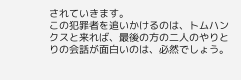されていきます。
この犯罪者を追いかけるのは、トムハンクスと来れば、最後の方の二人のやりとりの会話が面白いのは、必然でしょう。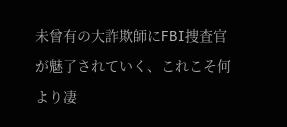未曾有の大詐欺師にFBI捜査官が魅了されていく、これこそ何より凄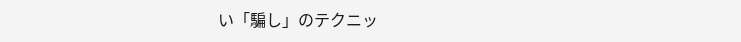い「騙し」のテクニッ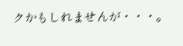クかもしれませんが・・・。